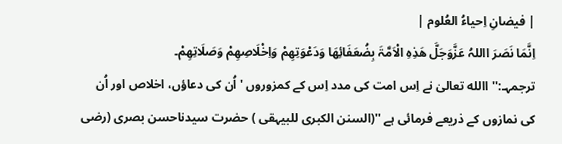| فیضانِ اِحیاءُ العُلوم |
اِنَّمَا نَصَرَ االلہُ عَزَّوَجَلَّ ھَذِہِ الْاَمَّۃَ بِضُعَفَائِھَا وَدَعْوَتِھِمْ وَاِخْلَاصِھِمْ وَصَلَاتِھِمْ۔
ترجمہـ:''االله تعالیٰ نے اِس امت کی مدد اِس کے کمزوروں ' اُن کی دعاؤں، اخلاص اور اُن کی نمازوں کے ذریعے فرمائی ہے ''(السنن الکبری للبیہقی ) حضرت سیدناحسن بصری (رضی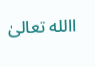االله تعالیٰ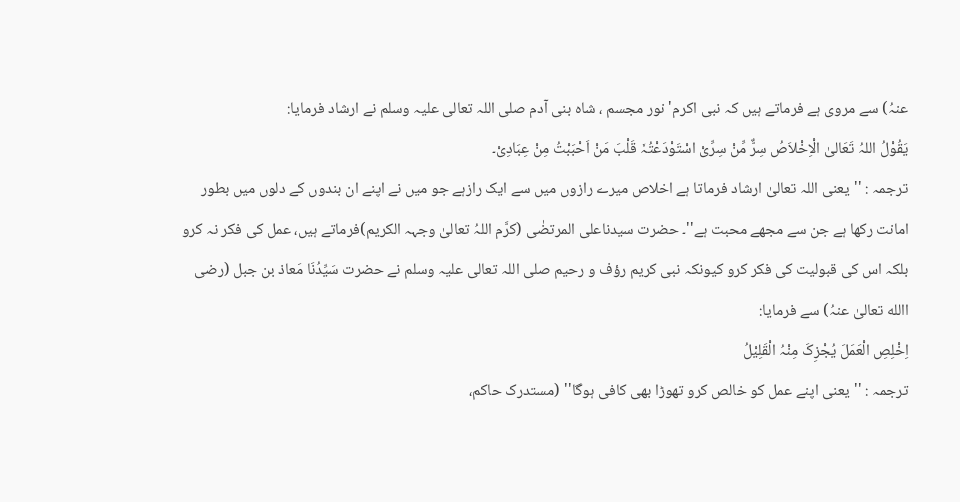عنہُ) سے مروی ہے فرماتے ہیں کہ نبی اکرم' نور مجسم ، شاہ بنی آدم صلی اللہ تعالی علیہ وسلم نے ارشاد فرمایا:
یَقُوْلُ اللہُ تَعَالیٰ الْاِخْلاَصُ سِرٌّ مِّنْ سِرِّیْ اسْتَوْدَعْتُہٗ قَلْبَ مَنْ اَحْبَبْتُ مِنْ عِبَادِیْ۔
ترجمہ : ''یعنی اللہ تعالیٰ ارشاد فرماتا ہے اخلاص میرے رازوں میں سے ایک رازہے جو میں نے اپنے ان بندوں کے دلوں میں بطور امانت رکھا ہے جن سے مجھے محبت ہے''۔ حضرت سیدناعلی المرتضٰی (کرَّم اللہُ تعالیٰ وجہہ الکریم)فرماتے ہیں، عمل کی فکر نہ کرو بلکہ اس کی قبولیت کی فکر کرو کیونکہ نبی کریم رؤف و رحیم صلی اللہ تعالی علیہ وسلم نے حضرت سَیِّدُنَا مَعاذ بن جبل (رضی االله تعالیٰ عنہُ) سے فرمایا:
اِخْلِصِ الْعَمَلَ یُجْزِکَ مِنْہُ الْقَلِیْلُ
ترجمہ : ''یعنی اپنے عمل کو خالص کرو تھوڑا بھی کافی ہوگا'' (مستدرک حاکم،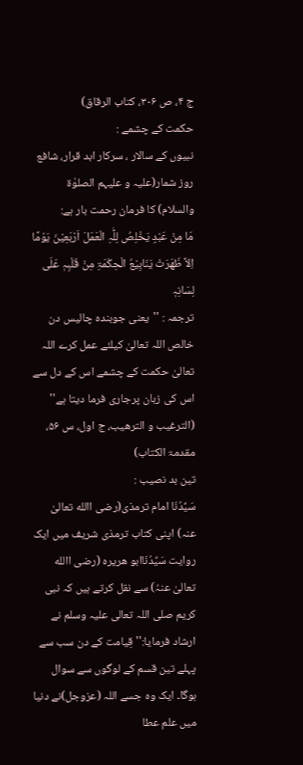ج ۴، ص ۳۰۶، کتاب الرقاق)
حکمت کے چشمے :
نبیوں کے سالار ، سرکار ابد قرار، شافع روز شمار(علیہ و علیہم الصلوٰۃ والسلام) کا فرمان رحمت بار ہے:
مَا مِنْ عَبْدٍ یَخْلِصُ لِلّٰہِ الْعَمَلَ اَرْبَعِیْنَ یَوْمًا اِلاَّ ظَھَرَتْ یَنَابِیْعُ الْحِکْمَۃِ مِنْ قَلْبِہٖ عَلَی لِسَانِہٖ
ترجمہ : ''یعنی جوبندہ چالیس دن خالص اللہ تعالیٰ کیلئے عمل کرے اللہ تعالیٰ حکمت کے چشمے اس کے دل سے اس کی زبان پرجاری فرما دیتا ہے'' (الترغیب و الترھیب، ج اول، س ۵۶، مقدمۃ الکتاب)
تین بد نصیب :
سَیِّدُنَا امام ترمذی(رضی االله تعالیٰ عنہ) اپنی کتاب ترمذی شریف میں ایک روایت سَیِّدُنَاابو ھریرہ (رضی االله تعالیٰ عنہُ) سے نقل کرتے ہیں کہ نبی کریم صلی اللہ تعالی علیہ وسلم نے ارشاد فرمایا:'' قِیامت کے دن سب سے پہلے تین قسم کے لوگوں سے سوال ہوگا۔ ایک وہ جسے اللہ (عزوجل)نے دنیا میں علم عطا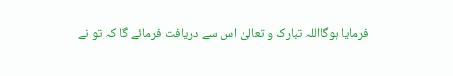فرمایا ہوگااللہ تبارک و تعالیٰ اس سے دریافت فرمائے گا کہ تو نے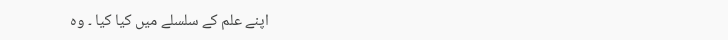اپنے علم کے سلسلے میں کیا کیا ۔ وہ